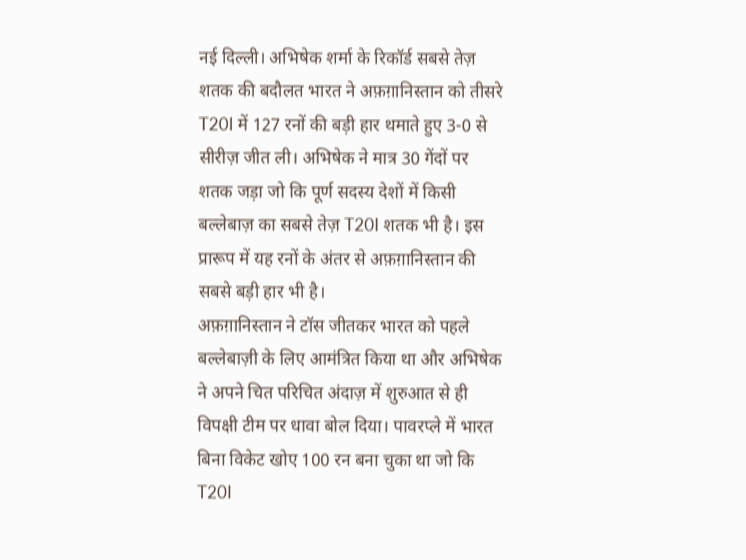नई दिल्ली। अभिषेक शर्मा के रिकॉर्ड सबसे तेज़ शतक की बदौलत भारत ने अफ़ग़ानिस्तान को तीसरे T20I में 127 रनों की बड़ी हार थमाते हुए 3-0 से सीरीज़ जीत ली। अभिषेक ने मात्र 30 गेंदों पर शतक जड़ा जो कि पूर्ण सदस्य देशों में किसी बल्लेबाज़ का सबसे तेज़ T20I शतक भी है। इस प्रारूप में यह रनों के अंतर से अफ़ग़ानिस्तान की सबसे बड़ी हार भी है।
अफ़ग़ानिस्तान ने टॉस जीतकर भारत को पहले बल्लेबाज़ी के लिए आमंत्रित किया था और अभिषेक ने अपने चित परिचित अंदाज़ में शुरुआत से ही विपक्षी टीम पर धावा बोल दिया। पावरप्ले में भारत बिना विकेट खोए 100 रन बना चुका था जो कि T20I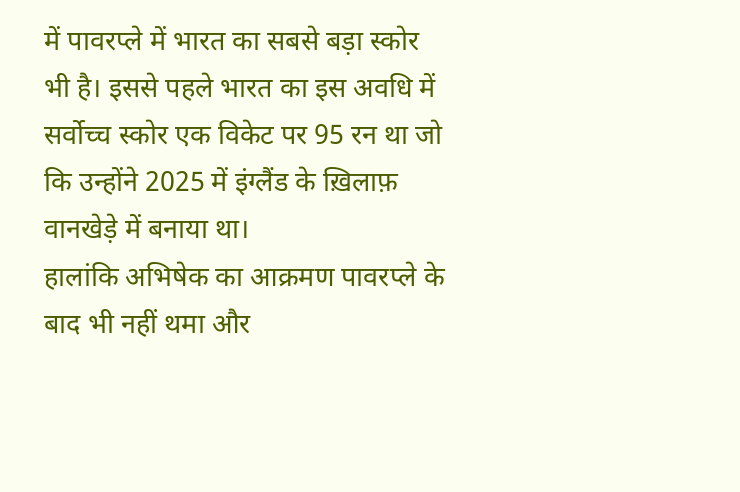में पावरप्ले में भारत का सबसे बड़ा स्कोर भी है। इससे पहले भारत का इस अवधि में सर्वोच्च स्कोर एक विकेट पर 95 रन था जो कि उन्होंने 2025 में इंग्लैंड के ख़िलाफ़ वानखेड़े में बनाया था।
हालांकि अभिषेक का आक्रमण पावरप्ले के बाद भी नहीं थमा और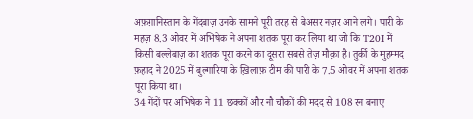अफ़ग़ानिस्तान के गेंदबाज़ उनके सामने पूरी तरह से बेअसर नज़र आने लगे। पारी के महज़ 8.3 ओवर में अभिषेक ने अपना शतक पूरा कर लिया था जो कि T20I में किसी बल्लेबाज़ का शतक पूरा करने का दूसरा सबसे तेज़ मौक़ा है। तुर्की के मुहम्मद फ़हाद ने 2025 में बुल्गारिया के ख़िलाफ़ टीम की पारी के 7.5 ओवर में अपना शतक पूरा किया था।
34 गेंदों पर अभिषेक ने 11 छक्कों और नौ चौकों की मदद से 108 रन बनाए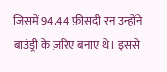जिसमें 94.44 फ़ीसदी रन उन्होंने बाउंड्री के ज़रिए बनाए थे। इससे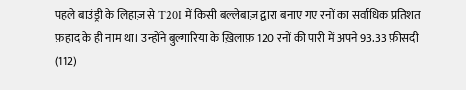पहले बाउंड्री के लिहाज़ से T20I में किसी बल्लेबाज़ द्वारा बनाए गए रनों का सर्वाधिक प्रतिशत फ़हाद के ही नाम था। उन्होंने बुल्गारिया के ख़िलाफ़ 120 रनों की पारी में अपने 93.33 फ़ीसदी (112)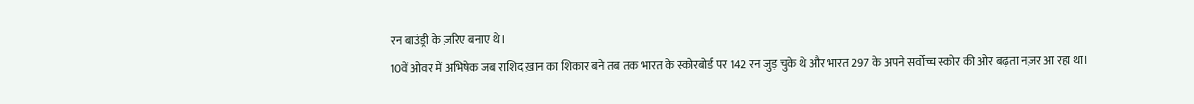रन बाउंड्री के ज़रिए बनाए थे।
10वें ओवर में अभिषेक जब राशिद ख़ान का शिकार बने तब तक भारत के स्कोरबोर्ड पर 142 रन जुड़ चुके थे और भारत 297 के अपने सर्वोच्च स्कोर की ओर बढ़ता नज़र आ रहा था।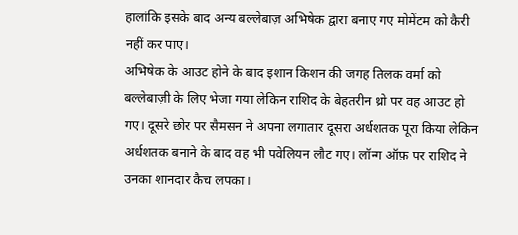हालांकि इसके बाद अन्य बल्लेबाज़ अभिषेक द्वारा बनाए गए मोमेंटम को कैरी नहीं कर पाए।
अभिषेक के आउट होने के बाद इशान किशन की जगह तिलक वर्मा को बल्लेबाज़ी के लिए भेजा गया लेकिन राशिद के बेहतरीन थ्रो पर वह आउट हो गए। दूसरे छोर पर सैमसन ने अपना लगातार दूसरा अर्धशतक पूरा किया लेकिन अर्धशतक बनाने के बाद वह भी पवेलियन लौट गए। लॉन्ग ऑफ़ पर राशिद ने उनका शानदार कैच लपका।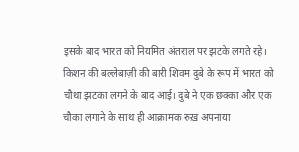इसके बाद भारत को नियमित अंतराल पर झटके लगते रहे।
किशन की बल्लेबाज़ी की बारी शिवम दुबे के रूप में भारत को चौथा झटका लगने के बाद आई। दुबे ने एक छक्का और एक चौका लगाने के साथ ही आक्रामक रुख़ अपनाया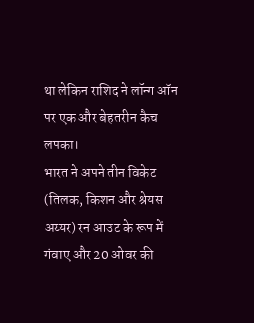था लेकिन राशिद ने लॉन्ग ऑन पर एक और बेहतरीन कैच लपका।
भारत ने अपने तीन विकेट (तिलक, किशन और श्रेयस अय्यर) रन आउट के रूप में गंवाए और 20 ओवर की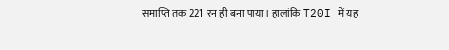समाप्ति तक 221 रन ही बना पाया। हालांकि T20I में यह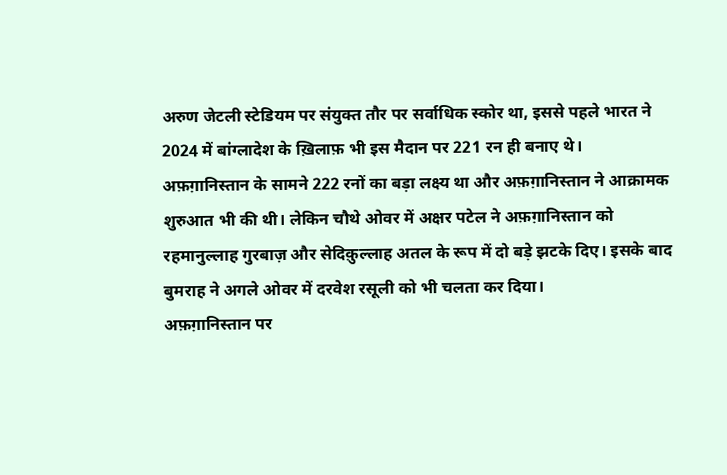अरुण जेटली स्टेडियम पर संयुक्त तौर पर सर्वाधिक स्कोर था, इससे पहले भारत ने 2024 में बांग्लादेश के ख़िलाफ़ भी इस मैदान पर 221 रन ही बनाए थे।
अफ़ग़ानिस्तान के सामने 222 रनों का बड़ा लक्ष्य था और अफ़ग़ानिस्तान ने आक्रामक शुरुआत भी की थी। लेकिन चौथे ओवर में अक्षर पटेल ने अफ़ग़ानिस्तान को रहमानुल्लाह गुरबाज़ और सेदिक़ुल्लाह अतल के रूप में दो बड़े झटके दिए। इसके बाद बुमराह ने अगले ओवर में दरवेश रसूली को भी चलता कर दिया।
अफ़ग़ानिस्तान पर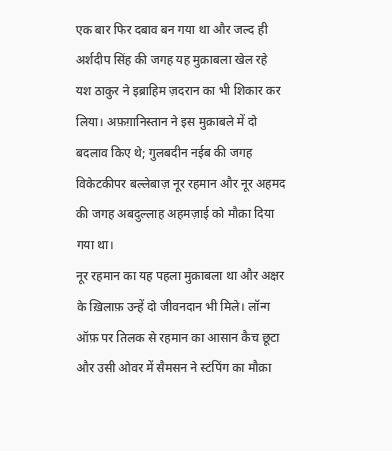एक बार फिर दबाव बन गया था और जल्द ही अर्शदीप सिंह की जगह यह मुक़ाबला खेल रहे यश ठाकुर ने इब्राहिम ज़दरान का भी शिकार कर लिया। अफ़ग़ानिस्तान ने इस मुक़ाबले में दो बदलाव किए थे; गुलबदीन नईब की जगह विकेटकीपर बल्लेबाज़ नूर रहमान और नूर अहमद की जगह अबदुल्लाह अहमज़ाई को मौक़ा दिया गया था।
नूर रहमान का यह पहला मुक़ाबला था और अक्षर के ख़िलाफ़ उन्हें दो जीवनदान भी मिले। लॉन्ग ऑफ़ पर तिलक से रहमान का आसान कैच छूटा और उसी ओवर में सैमसन ने स्टंपिंग का मौक़ा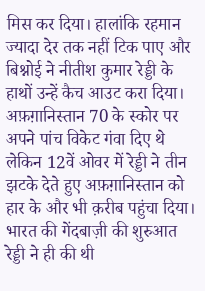मिस कर दिया। हालांकि रहमान ज्यादा देर तक नहीं टिक पाए और बिश्नोई ने नीतीश कुमार रेड्डी के हाथों उन्हें कैच आउट करा दिया।
अफ़ग़ानिस्तान 70 के स्कोर पर अपने पांच विकेट गंवा दिए थे लेकिन 12वें ओवर में रेड्डी ने तीन झटके देते हुए अफ़ग़ानिस्तान को हार के और भी क़रीब पहुंचा दिया। भारत की गेंदबाज़ी की शुरुआत रेड्डी ने ही की थी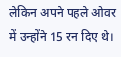लेकिन अपने पहले ओवर में उन्होंने 15 रन दिए थे।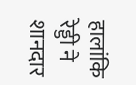हालांकि रेड्डी ने शानदार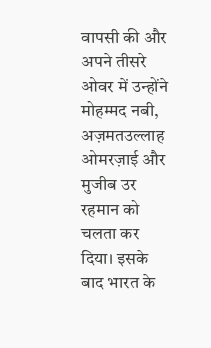वापसी की और अपने तीसरे ओवर में उन्होंने मोहम्मद नबी, अज़मतउल्लाह ओमरज़ाई और मुजीब उर रहमान को चलता कर दिया। इसके बाद भारत के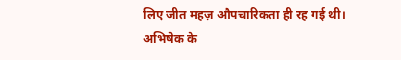लिए जीत महज़ औपचारिकता ही रह गई थी।
अभिषेक के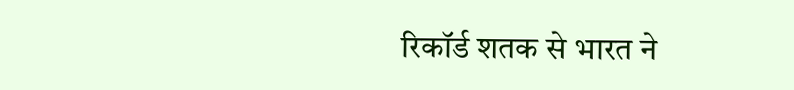रिकॉर्ड शतक से भारत ने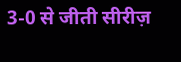3-0 से जीती सीरीज़